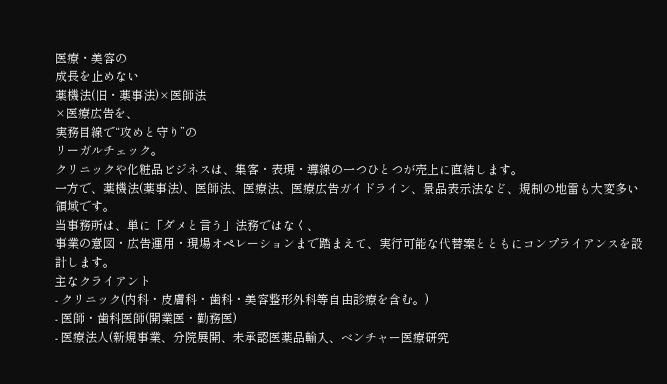医療・美容の
成長を止めない
薬機法(旧・薬事法)×医師法
×医療広告を、
実務目線で“攻めと守り”の
リーガルチェック。
クリニックや化粧品ビジネスは、集客・表現・導線の一つひとつが売上に直結します。
一方で、薬機法(薬事法)、医師法、医療法、医療広告ガイドライン、景品表示法など、規制の地雷も大変多い領域です。
当事務所は、単に「ダメと言う」法務ではなく、
事業の意図・広告運用・現場オペレーションまで踏まえて、実行可能な代替案とともにコンプライアンスを設計します。
主なクライアント
- クリニック(内科・皮膚科・歯科・美容整形外科等自由診療を含む。)
- 医師・歯科医師(開業医・勤務医)
- 医療法人(新規事業、分院展開、未承認医薬品輸入、ベンチャー医療研究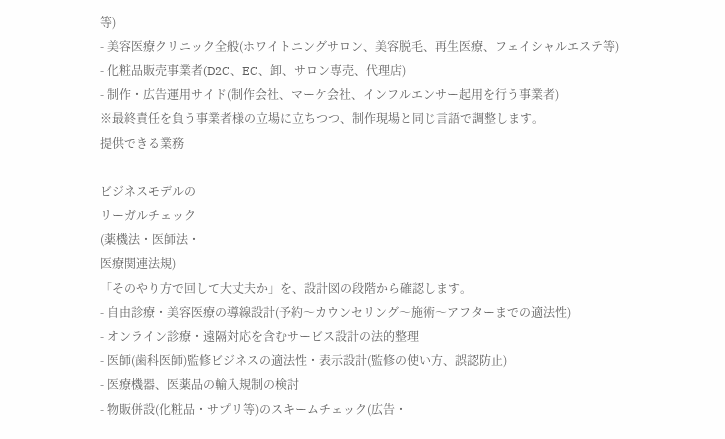等)
- 美容医療クリニック全般(ホワイトニングサロン、美容脱毛、再生医療、フェイシャルエステ等)
- 化粧品販売事業者(D2C、EC、卸、サロン専売、代理店)
- 制作・広告運用サイド(制作会社、マーケ会社、インフルエンサー起用を行う事業者)
※最終責任を負う事業者様の立場に立ちつつ、制作現場と同じ言語で調整します。
提供できる業務

ビジネスモデルの
リーガルチェック
(薬機法・医師法・
医療関連法規)
「そのやり方で回して大丈夫か」を、設計図の段階から確認します。
- 自由診療・美容医療の導線設計(予約〜カウンセリング〜施術〜アフターまでの適法性)
- オンライン診療・遠隔対応を含むサービス設計の法的整理
- 医師(歯科医師)監修ビジネスの適法性・表示設計(監修の使い方、誤認防止)
- 医療機器、医薬品の輸入規制の検討
- 物販併設(化粧品・サプリ等)のスキームチェック(広告・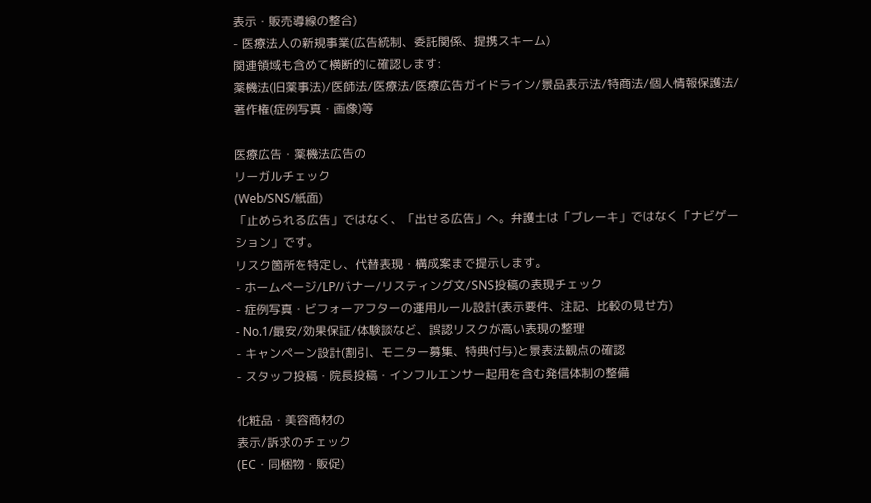表示・販売導線の整合)
- 医療法人の新規事業(広告統制、委託関係、提携スキーム)
関連領域も含めて横断的に確認します:
薬機法(旧薬事法)/医師法/医療法/医療広告ガイドライン/景品表示法/特商法/個人情報保護法/著作権(症例写真・画像)等

医療広告・薬機法広告の
リーガルチェック
(Web/SNS/紙面)
「止められる広告」ではなく、「出せる広告」へ。弁護士は「ブレーキ」ではなく「ナビゲーション」です。
リスク箇所を特定し、代替表現・構成案まで提示します。
- ホームページ/LP/バナー/リスティング文/SNS投稿の表現チェック
- 症例写真・ビフォーアフターの運用ルール設計(表示要件、注記、比較の見せ方)
- No.1/最安/効果保証/体験談など、誤認リスクが高い表現の整理
- キャンペーン設計(割引、モニター募集、特典付与)と景表法観点の確認
- スタッフ投稿・院長投稿・インフルエンサー起用を含む発信体制の整備

化粧品・美容商材の
表示/訴求のチェック
(EC・同梱物・販促)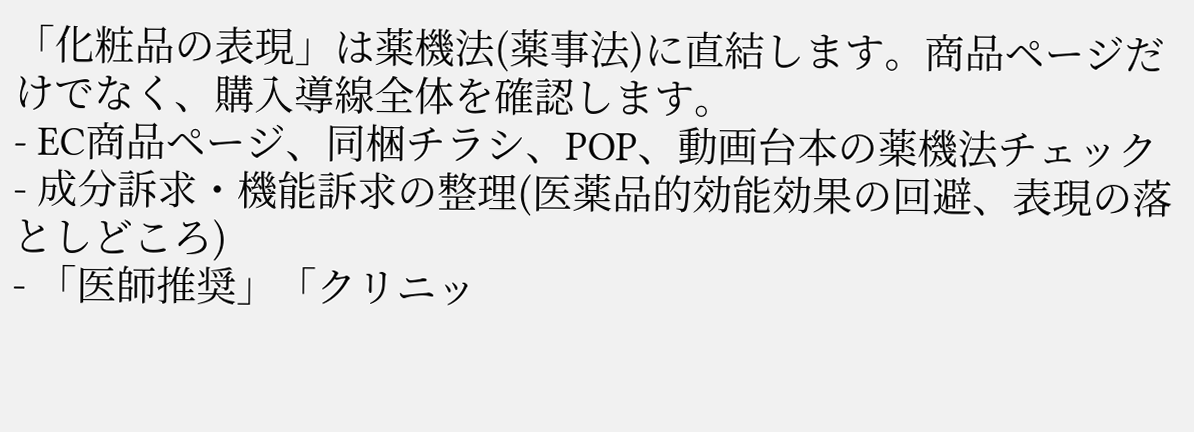「化粧品の表現」は薬機法(薬事法)に直結します。商品ページだけでなく、購入導線全体を確認します。
- EC商品ページ、同梱チラシ、POP、動画台本の薬機法チェック
- 成分訴求・機能訴求の整理(医薬品的効能効果の回避、表現の落としどころ)
- 「医師推奨」「クリニッ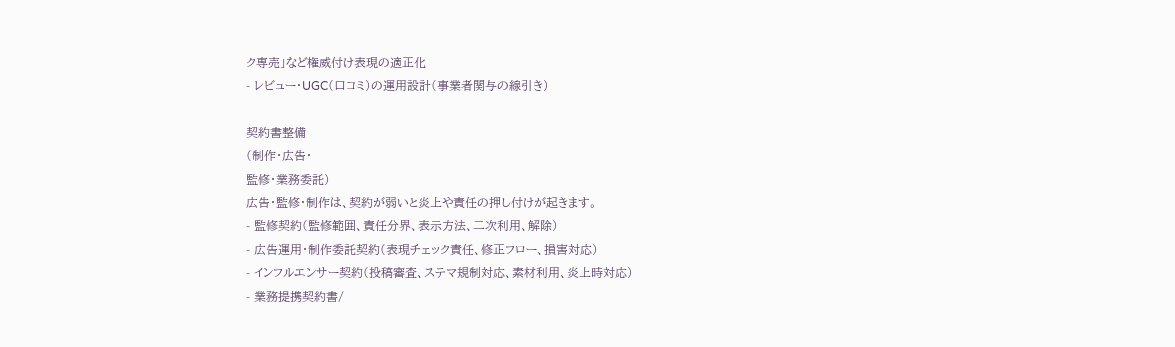ク専売」など権威付け表現の適正化
- レビュー・UGC(口コミ)の運用設計(事業者関与の線引き)

契約書整備
(制作・広告・
監修・業務委託)
広告・監修・制作は、契約が弱いと炎上や責任の押し付けが起きます。
- 監修契約(監修範囲、責任分界、表示方法、二次利用、解除)
- 広告運用・制作委託契約(表現チェック責任、修正フロー、損害対応)
- インフルエンサー契約(投稿審査、ステマ規制対応、素材利用、炎上時対応)
- 業務提携契約書/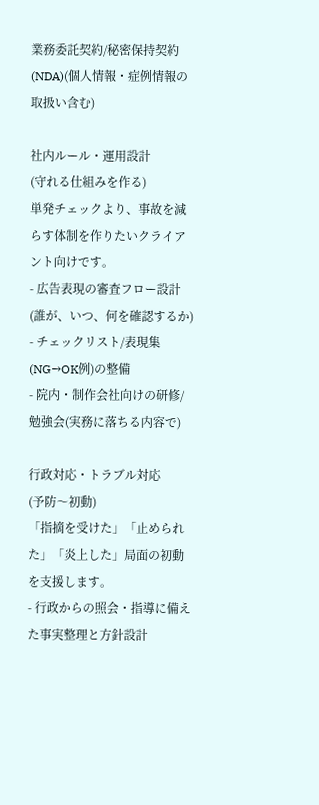業務委託契約/秘密保持契約(NDA)(個人情報・症例情報の取扱い含む)

社内ルール・運用設計
(守れる仕組みを作る)
単発チェックより、事故を減らす体制を作りたいクライアント向けです。
- 広告表現の審査フロー設計(誰が、いつ、何を確認するか)
- チェックリスト/表現集(NG→OK例)の整備
- 院内・制作会社向けの研修/勉強会(実務に落ちる内容で)

行政対応・トラブル対応
(予防〜初動)
「指摘を受けた」「止められた」「炎上した」局面の初動を支援します。
- 行政からの照会・指導に備えた事実整理と方針設計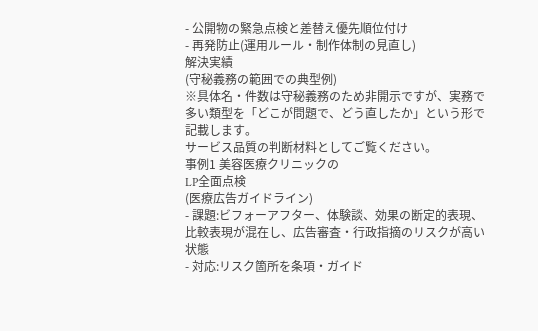- 公開物の緊急点検と差替え優先順位付け
- 再発防止(運用ルール・制作体制の見直し)
解決実績
(守秘義務の範囲での典型例)
※具体名・件数は守秘義務のため非開示ですが、実務で多い類型を「どこが問題で、どう直したか」という形で記載します。
サービス品質の判断材料としてご覧ください。
事例1 美容医療クリニックの
LP全面点検
(医療広告ガイドライン)
- 課題:ビフォーアフター、体験談、効果の断定的表現、比較表現が混在し、広告審査・行政指摘のリスクが高い状態
- 対応:リスク箇所を条項・ガイド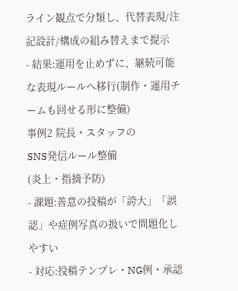ライン観点で分類し、代替表現/注記設計/構成の組み替えまで提示
- 結果:運用を止めずに、継続可能な表現ルールへ移行(制作・運用チームも回せる形に整備)
事例2 院長・スタッフの
SNS発信ルール整備
(炎上・指摘予防)
- 課題:善意の投稿が「誇大」「誤認」や症例写真の扱いで問題化しやすい
- 対応:投稿テンプレ・NG例・承認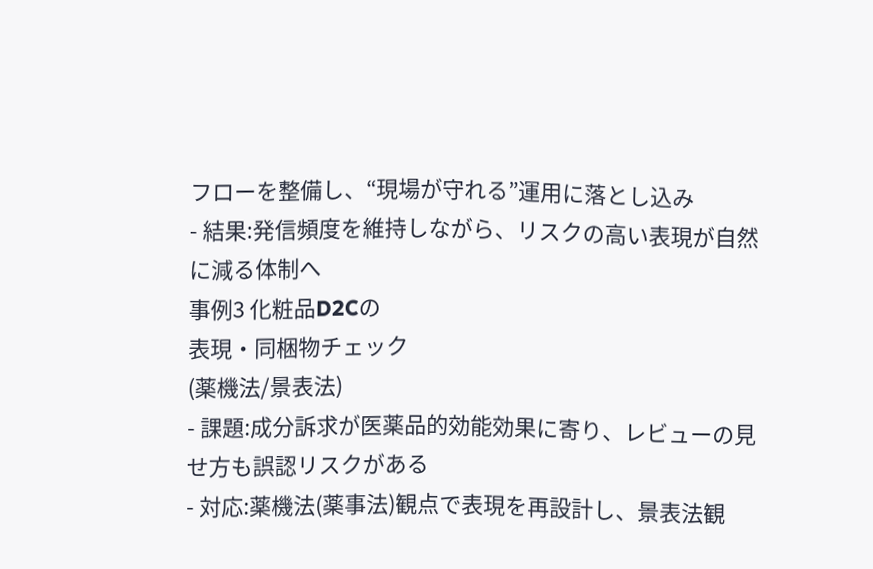フローを整備し、“現場が守れる”運用に落とし込み
- 結果:発信頻度を維持しながら、リスクの高い表現が自然に減る体制へ
事例3 化粧品D2Cの
表現・同梱物チェック
(薬機法/景表法)
- 課題:成分訴求が医薬品的効能効果に寄り、レビューの見せ方も誤認リスクがある
- 対応:薬機法(薬事法)観点で表現を再設計し、景表法観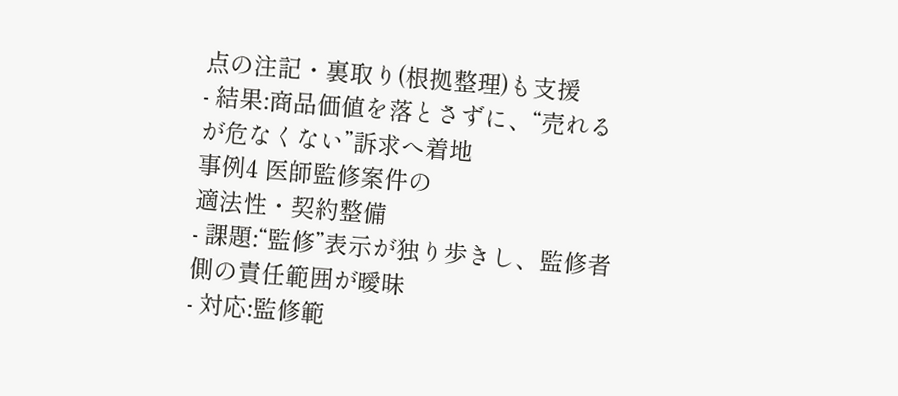点の注記・裏取り(根拠整理)も支援
- 結果:商品価値を落とさずに、“売れるが危なくない”訴求へ着地
事例4 医師監修案件の
適法性・契約整備
- 課題:“監修”表示が独り歩きし、監修者側の責任範囲が曖昧
- 対応:監修範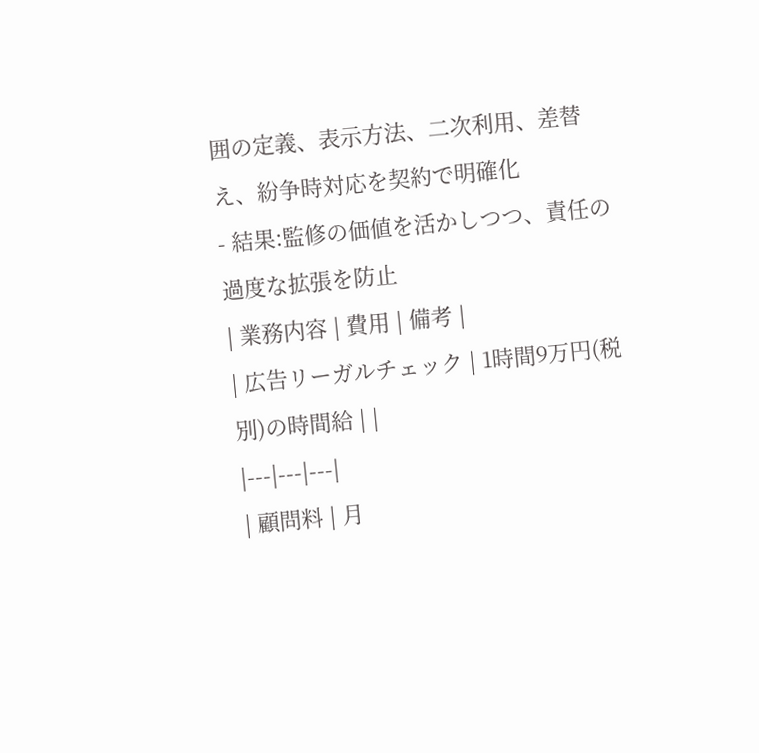囲の定義、表示方法、二次利用、差替え、紛争時対応を契約で明確化
- 結果:監修の価値を活かしつつ、責任の過度な拡張を防止
| 業務内容 | 費用 | 備考 |
| 広告リーガルチェック | 1時間9万円(税別)の時間給 | |
|---|---|---|
| 顧問料 | 月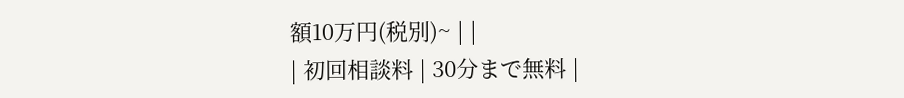額10万円(税別)~ | |
| 初回相談料 | 30分まで無料 |